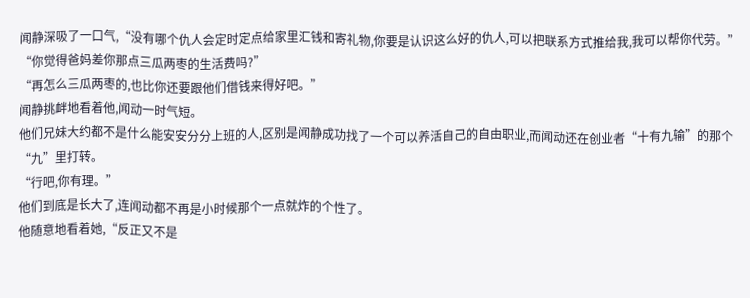闻静深吸了一口气,“没有哪个仇人会定时定点给家里汇钱和寄礼物,你要是认识这么好的仇人,可以把联系方式推给我,我可以帮你代劳。”
“你觉得爸妈差你那点三瓜两枣的生活费吗?”
“再怎么三瓜两枣的,也比你还要跟他们借钱来得好吧。”
闻静挑衅地看着他,闻动一时气短。
他们兄妹大约都不是什么能安安分分上班的人,区别是闻静成功找了一个可以养活自己的自由职业,而闻动还在创业者“十有九输”的那个“九”里打转。
“行吧,你有理。”
他们到底是长大了,连闻动都不再是小时候那个一点就炸的个性了。
他随意地看着她,“反正又不是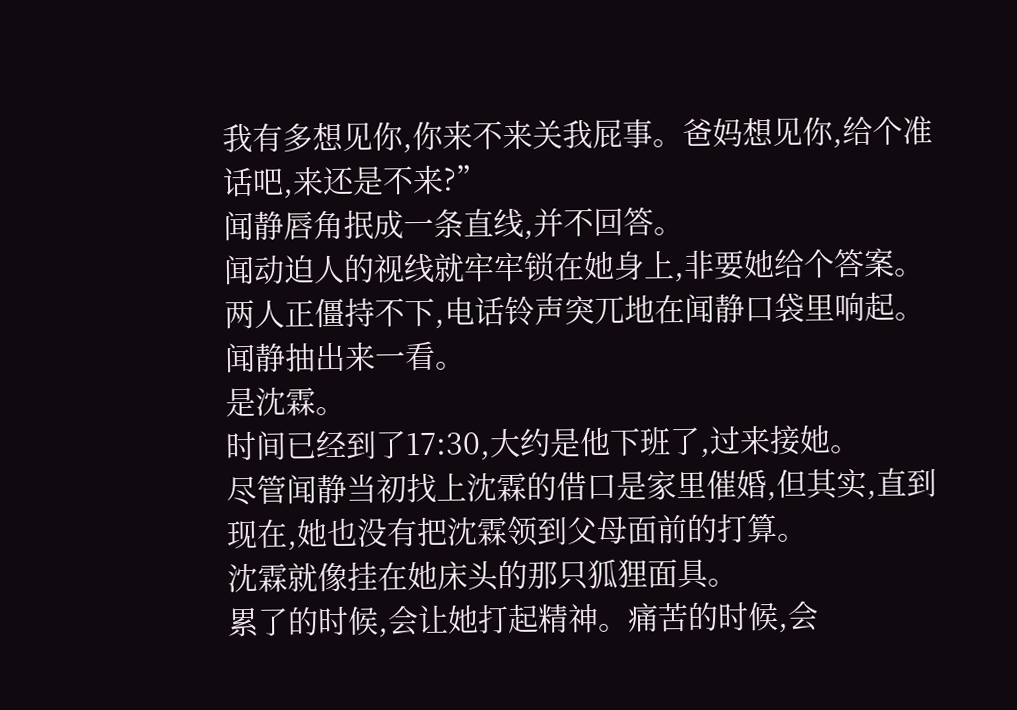我有多想见你,你来不来关我屁事。爸妈想见你,给个准话吧,来还是不来?”
闻静唇角抿成一条直线,并不回答。
闻动迫人的视线就牢牢锁在她身上,非要她给个答案。
两人正僵持不下,电话铃声突兀地在闻静口袋里响起。
闻静抽出来一看。
是沈霖。
时间已经到了17:30,大约是他下班了,过来接她。
尽管闻静当初找上沈霖的借口是家里催婚,但其实,直到现在,她也没有把沈霖领到父母面前的打算。
沈霖就像挂在她床头的那只狐狸面具。
累了的时候,会让她打起精神。痛苦的时候,会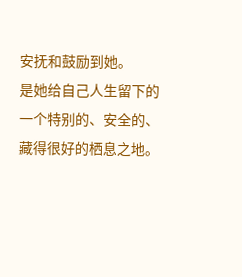安抚和鼓励到她。
是她给自己人生留下的一个特别的、安全的、藏得很好的栖息之地。